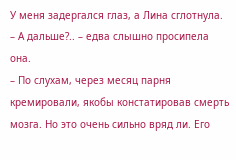У меня задергался глаз, а Лина сглотнула.
– А дальше?.. – едва слышно просипела она.
– По слухам, через месяц парня кремировали, якобы констатировав смерть мозга. Но это очень сильно вряд ли. Его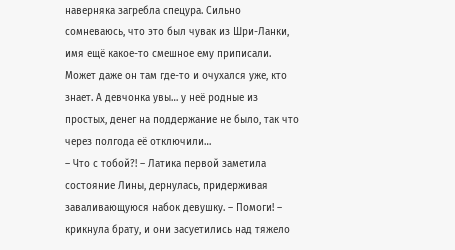наверняка загребла спецура. Сильно сомневаюсь, что это был чувак из Шри-Ланки, имя ещё какое-то смешное ему приписали. Может даже он там где-то и очухался уже, кто знает. А девчонка увы… у неё родные из простых, денег на поддержание не было, так что через полгода её отключили…
– Что с тобой?! – Латика первой заметила состояние Лины, дернулась, придерживая заваливающуюся набок девушку. – Помоги! – крикнула брату, и они засуетились над тяжело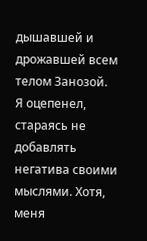дышавшей и дрожавшей всем телом Занозой.
Я оцепенел, стараясь не добавлять негатива своими мыслями. Хотя, меня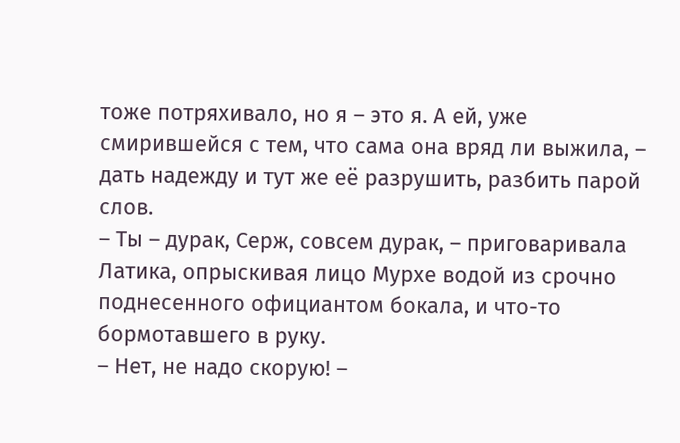тоже потряхивало, но я – это я. А ей, уже смирившейся с тем, что сама она вряд ли выжила, – дать надежду и тут же её разрушить, разбить парой слов.
– Ты – дурак, Серж, совсем дурак, – приговаривала Латика, опрыскивая лицо Мурхе водой из срочно поднесенного официантом бокала, и что-то бормотавшего в руку.
– Нет, не надо скорую! –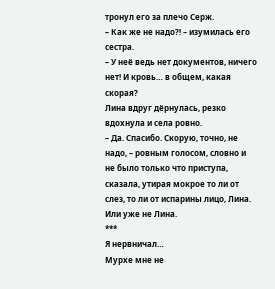тронул его за плечо Серж.
– Как же не надо?! – изумилась его сестра.
– У неё ведь нет документов, ничего нет! И кровь… в общем, какая скорая?
Лина вдруг дёрнулась, резко вдохнула и села ровно.
– Да. Спасибо. Скорую, точно, не надо, – ровным голосом, словно и не было только что приступа, сказала, утирая мокрое то ли от слез, то ли от испарины лицо, Лина.
Или уже не Лина.
***
Я нервничал…
Мурхе мне не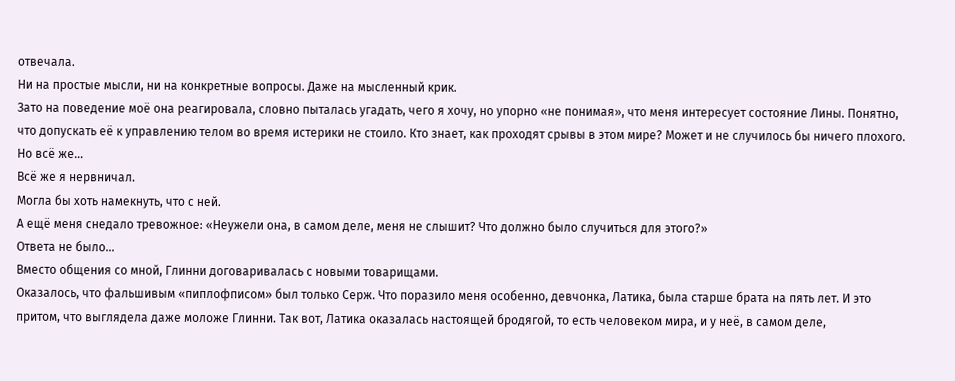отвечала.
Ни на простые мысли, ни на конкретные вопросы. Даже на мысленный крик.
Зато на поведение моё она реагировала, словно пыталась угадать, чего я хочу, но упорно «не понимая», что меня интересует состояние Лины. Понятно, что допускать её к управлению телом во время истерики не стоило. Кто знает, как проходят срывы в этом мире? Может и не случилось бы ничего плохого. Но всё же…
Всё же я нервничал.
Могла бы хоть намекнуть, что с ней.
А ещё меня снедало тревожное: «Неужели она, в самом деле, меня не слышит? Что должно было случиться для этого?»
Ответа не было…
Вместо общения со мной, Глинни договаривалась с новыми товарищами.
Оказалось, что фальшивым «пиплофписом» был только Серж. Что поразило меня особенно, девчонка, Латика, была старше брата на пять лет. И это притом, что выглядела даже моложе Глинни. Так вот, Латика оказалась настоящей бродягой, то есть человеком мира, и у неё, в самом деле,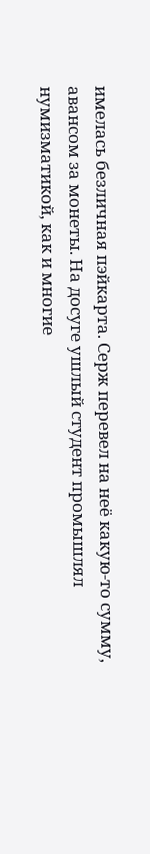имелась безличная пэйкарта. Серж перевел на неё какую-то сумму, авансом за монеты. На досуге ушлый студент промышлял нумизматикой, как и многие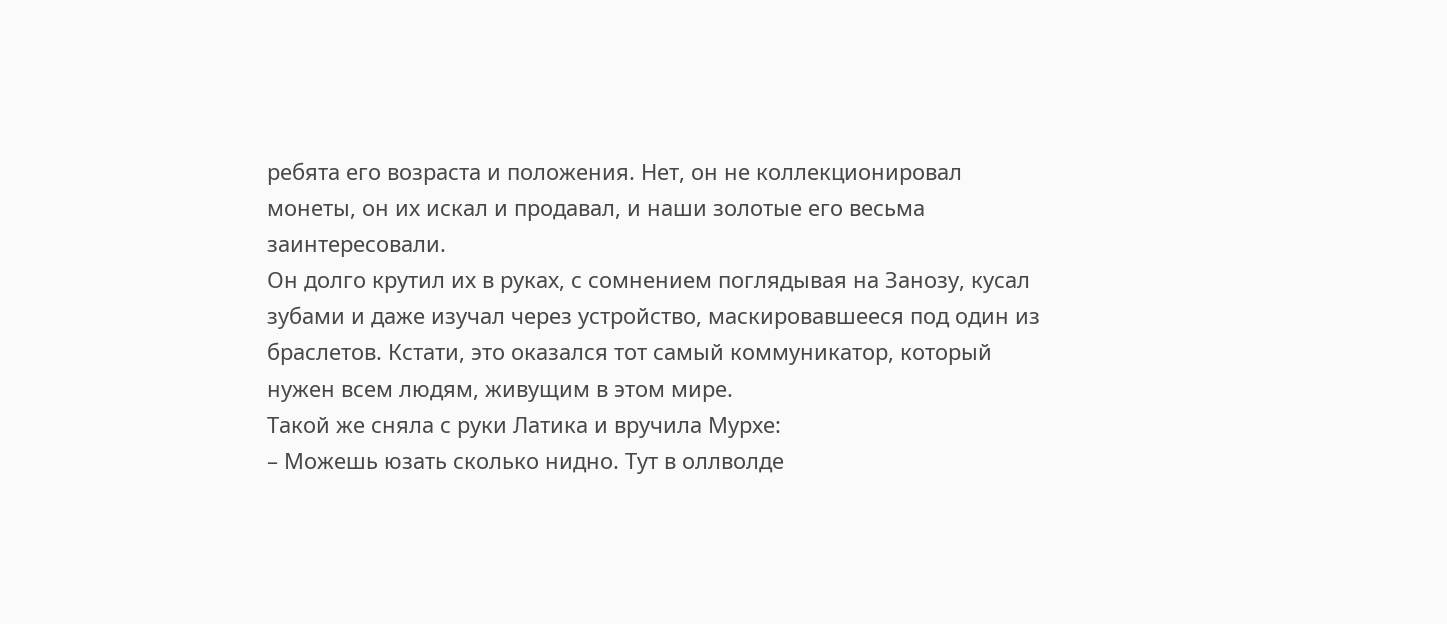ребята его возраста и положения. Нет, он не коллекционировал монеты, он их искал и продавал, и наши золотые его весьма заинтересовали.
Он долго крутил их в руках, с сомнением поглядывая на Занозу, кусал зубами и даже изучал через устройство, маскировавшееся под один из браслетов. Кстати, это оказался тот самый коммуникатор, который нужен всем людям, живущим в этом мире.
Такой же сняла с руки Латика и вручила Мурхе:
– Можешь юзать сколько нидно. Тут в оллволде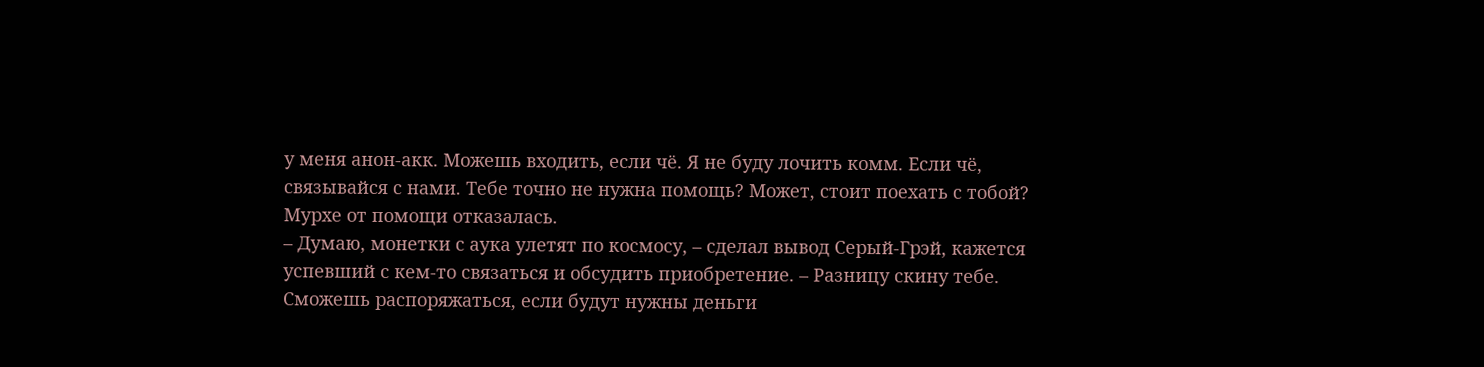у меня анон-акк. Можешь входить, если чё. Я не буду лочить комм. Если чё, связывайся с нами. Тебе точно не нужна помощь? Может, стоит поехать с тобой?
Мурхе от помощи отказалась.
– Думаю, монетки с аука улетят по космосу, – сделал вывод Серый-Грэй, кажется успевший с кем-то связаться и обсудить приобретение. – Разницу скину тебе. Сможешь распоряжаться, если будут нужны деньги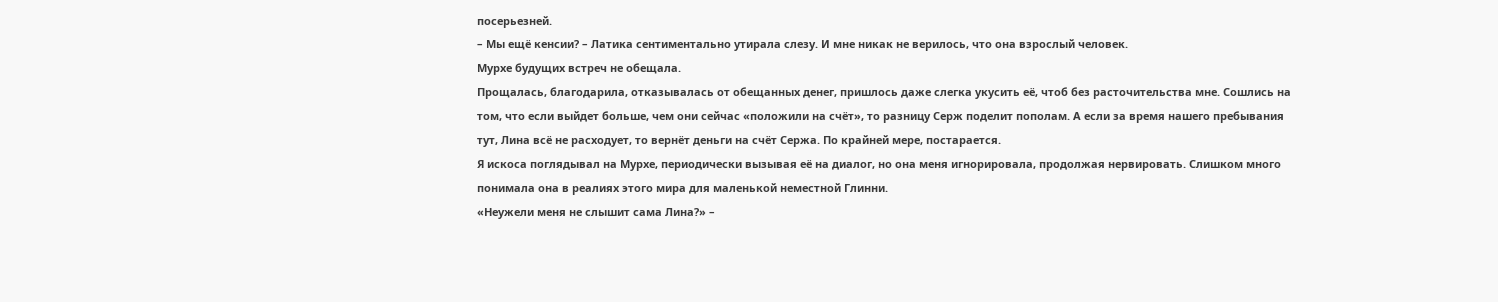посерьезней.
– Мы ещё кенсии? – Латика сентиментально утирала слезу. И мне никак не верилось, что она взрослый человек.
Мурхе будущих встреч не обещала.
Прощалась, благодарила, отказывалась от обещанных денег, пришлось даже слегка укусить её, чтоб без расточительства мне. Сошлись на том, что если выйдет больше, чем они сейчас «положили на счёт», то разницу Серж поделит пополам. А если за время нашего пребывания тут, Лина всё не расходует, то вернёт деньги на счёт Сержа. По крайней мере, постарается.
Я искоса поглядывал на Мурхе, периодически вызывая её на диалог, но она меня игнорировала, продолжая нервировать. Слишком много понимала она в реалиях этого мира для маленькой неместной Глинни.
«Неужели меня не слышит сама Лина?» –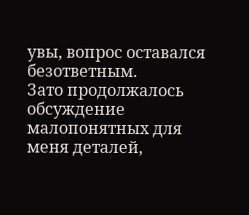увы, вопрос оставался безответным.
Зато продолжалось обсуждение малопонятных для меня деталей,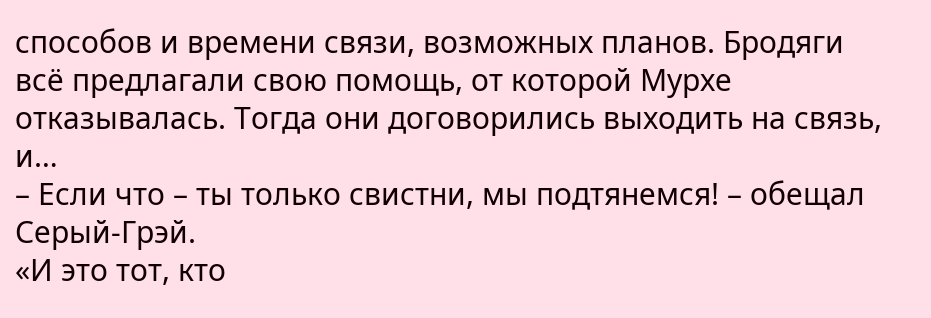способов и времени связи, возможных планов. Бродяги всё предлагали свою помощь, от которой Мурхе отказывалась. Тогда они договорились выходить на связь, и…
– Если что – ты только свистни, мы подтянемся! – обещал Серый-Грэй.
«И это тот, кто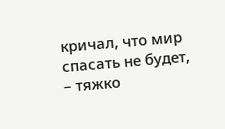кричал, что мир спасать не будет, – тяжко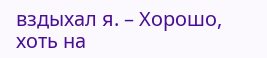вздыхал я. – Хорошо, хоть на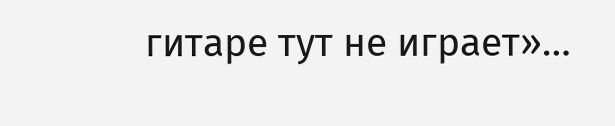гитаре тут не играет»…